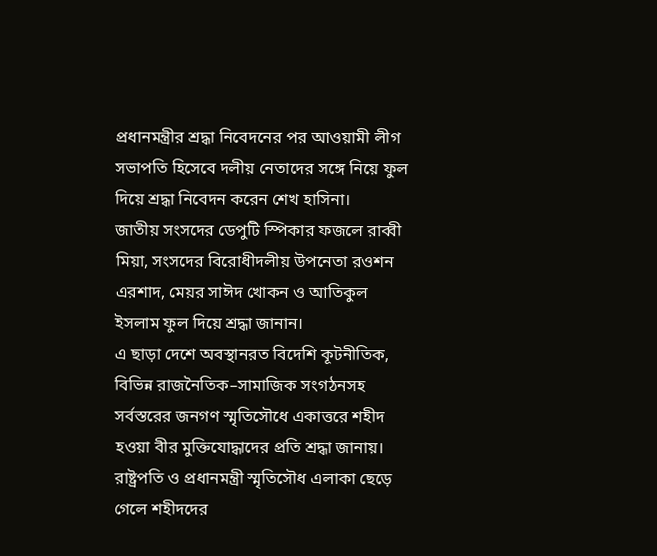প্রধানমন্ত্রীর শ্রদ্ধা নিবেদনের পর আওয়ামী লীগ সভাপতি হিসেবে দলীয় নেতাদের সঙ্গে নিয়ে ফুল দিয়ে শ্রদ্ধা নিবেদন করেন শেখ হাসিনা।
জাতীয় সংসদের ডেপুটি স্পিকার ফজলে রাব্বী মিয়া, সংসদের বিরোধীদলীয় উপনেতা রওশন এরশাদ, মেয়র সাঈদ খোকন ও আতিকুল ইসলাম ফুল দিয়ে শ্রদ্ধা জানান।
এ ছাড়া দেশে অবস্থানরত বিদেশি কূটনীতিক, বিভিন্ন রাজনৈতিক–সামাজিক সংগঠনসহ সর্বস্তরের জনগণ স্মৃতিসৌধে একাত্তরে শহীদ হওয়া বীর মুক্তিযোদ্ধাদের প্রতি শ্রদ্ধা জানায়।
রাষ্ট্রপতি ও প্রধানমন্ত্রী স্মৃতিসৌধ এলাকা ছেড়ে গেলে শহীদদের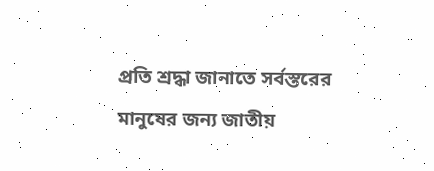প্রতি শ্রদ্ধা জানাতে সর্বস্তরের মানুষের জন্য জাতীয়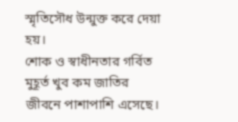স্মৃতিসৌধ উন্মুক্ত করে দেয়া হয়।
শোক ও স্বাধীনতার গর্বিত মুহূর্ত খুব কম জাতির জীবনে পাশাপাশি এসেছে।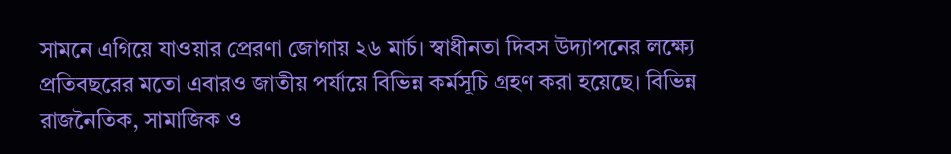সামনে এগিয়ে যাওয়ার প্রেরণা জোগায় ২৬ মার্চ। স্বাধীনতা দিবস উদ্যাপনের লক্ষ্যে প্রতিবছরের মতো এবারও জাতীয় পর্যায়ে বিভিন্ন কর্মসূচি গ্রহণ করা হয়েছে। বিভিন্ন রাজনৈতিক, সামাজিক ও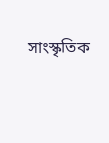সাংস্কৃতিক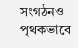সংগঠনও পৃথকভাবে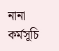নানা কর্মসূচি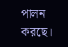পালন করছে।